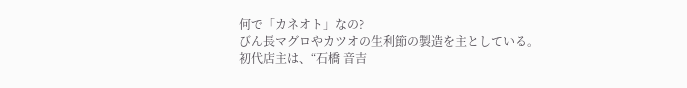何で「カネオト」なの?
びん長マグロやカツオの生利節の製造を主としている。
初代店主は、“石橋 音吉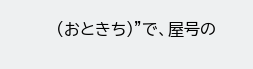(おときち)”で、屋号の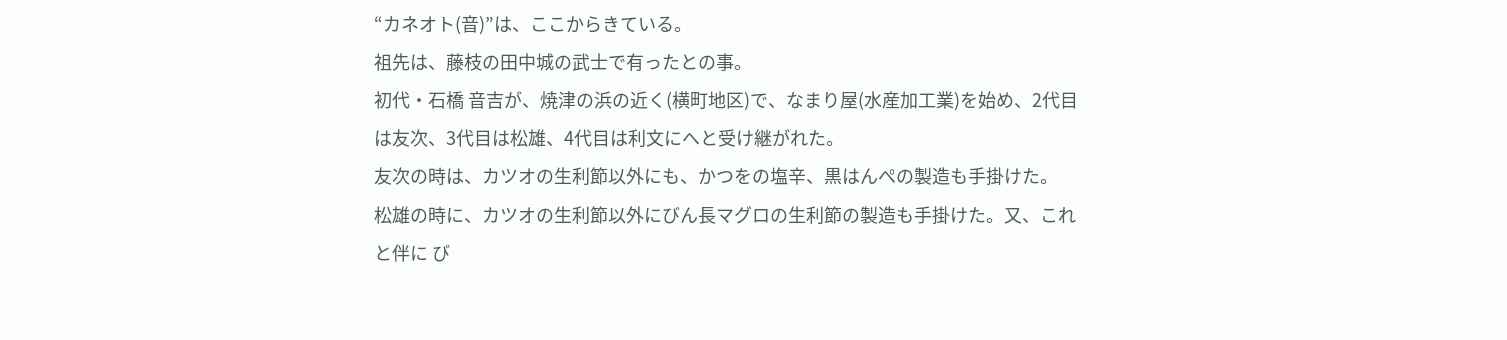“カネオト(音)”は、ここからきている。
祖先は、藤枝の田中城の武士で有ったとの事。
初代・石橋 音吉が、焼津の浜の近く(横町地区)で、なまり屋(水産加工業)を始め、2代目は友次、3代目は松雄、4代目は利文にへと受け継がれた。
友次の時は、カツオの生利節以外にも、かつをの塩辛、黒はんぺの製造も手掛けた。
松雄の時に、カツオの生利節以外にびん長マグロの生利節の製造も手掛けた。又、これと伴に び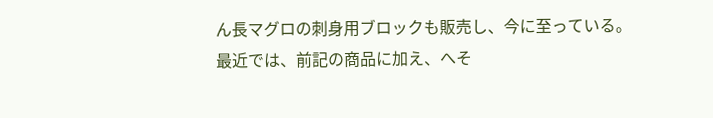ん長マグロの刺身用ブロックも販売し、今に至っている。
最近では、前記の商品に加え、へそ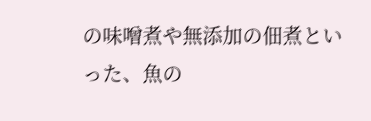の味噌煮や無添加の佃煮といった、魚の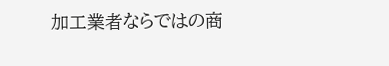加工業者ならではの商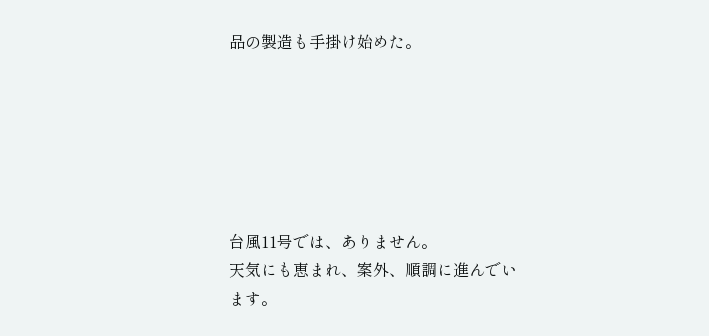品の製造も手掛け始めた。






台風11号では、ありません。
天気にも恵まれ、案外、順調に進んでいます。